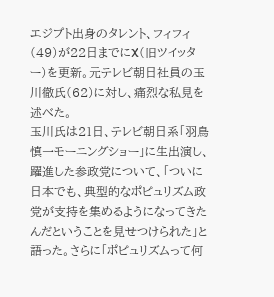エジプト出身のタレント、フィフィ(49)が22日までにX(旧ツイッター)を更新。元テレビ朝日社員の玉川徹氏(62)に対し、痛烈な私見を述べた。
玉川氏は21日、テレビ朝日系「羽鳥慎一モーニングショー」に生出演し、躍進した参政党について、「ついに日本でも、典型的なポピュリズム政党が支持を集めるようになってきたんだということを見せつけられた」と語った。さらに「ポピュリズムって何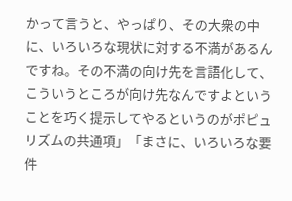かって言うと、やっぱり、その大衆の中に、いろいろな現状に対する不満があるんですね。その不満の向け先を言語化して、こういうところが向け先なんですよということを巧く提示してやるというのがポピュリズムの共通項」「まさに、いろいろな要件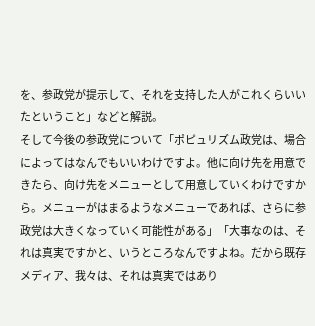を、参政党が提示して、それを支持した人がこれくらいいたということ」などと解説。
そして今後の参政党について「ポピュリズム政党は、場合によってはなんでもいいわけですよ。他に向け先を用意できたら、向け先をメニューとして用意していくわけですから。メニューがはまるようなメニューであれば、さらに参政党は大きくなっていく可能性がある」「大事なのは、それは真実ですかと、いうところなんですよね。だから既存メディア、我々は、それは真実ではあり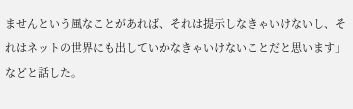ませんという風なことがあれば、それは提示しなきゃいけないし、それはネットの世界にも出していかなきゃいけないことだと思います」などと話した。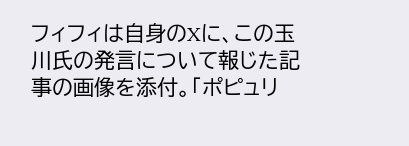フィフィは自身のXに、この玉川氏の発言について報じた記事の画像を添付。「ポピュリ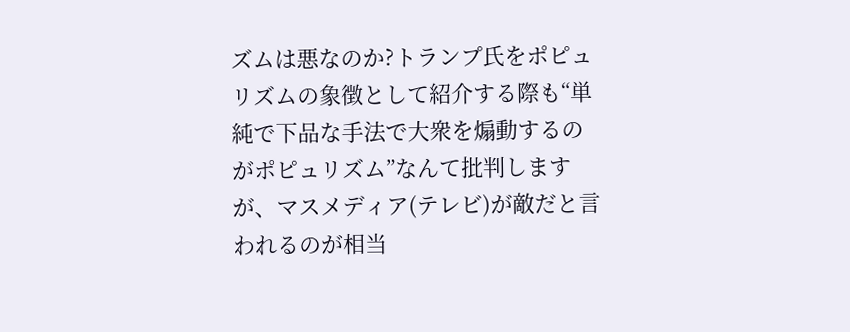ズムは悪なのか?トランプ氏をポピュリズムの象徴として紹介する際も“単純で下品な手法で大衆を煽動するのがポピュリズム”なんて批判しますが、マスメディア(テレビ)が敵だと言われるのが相当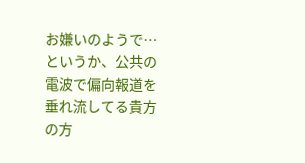お嫌いのようで…というか、公共の電波で偏向報道を垂れ流してる貴方の方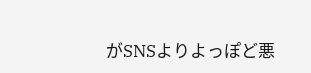がSNSよりよっぽど悪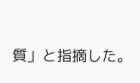質」と指摘した。